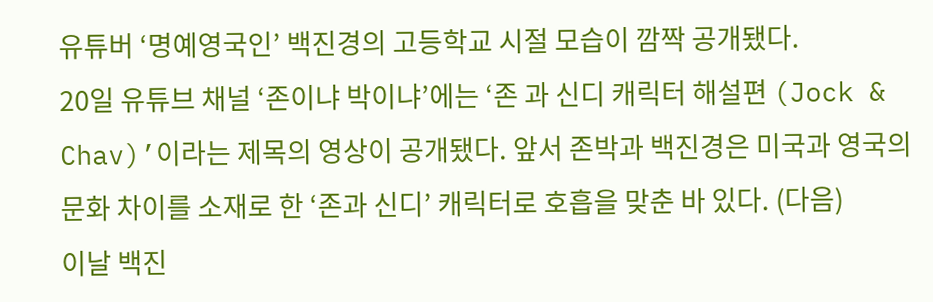유튜버 ‘명예영국인’ 백진경의 고등학교 시절 모습이 깜짝 공개됐다.
20일 유튜브 채널 ‘존이냐 박이냐’에는 ‘존 과 신디 캐릭터 해설편 (Jock & Chav)’이라는 제목의 영상이 공개됐다. 앞서 존박과 백진경은 미국과 영국의 문화 차이를 소재로 한 ‘존과 신디’ 캐릭터로 호흡을 맞춘 바 있다. (다음)
이날 백진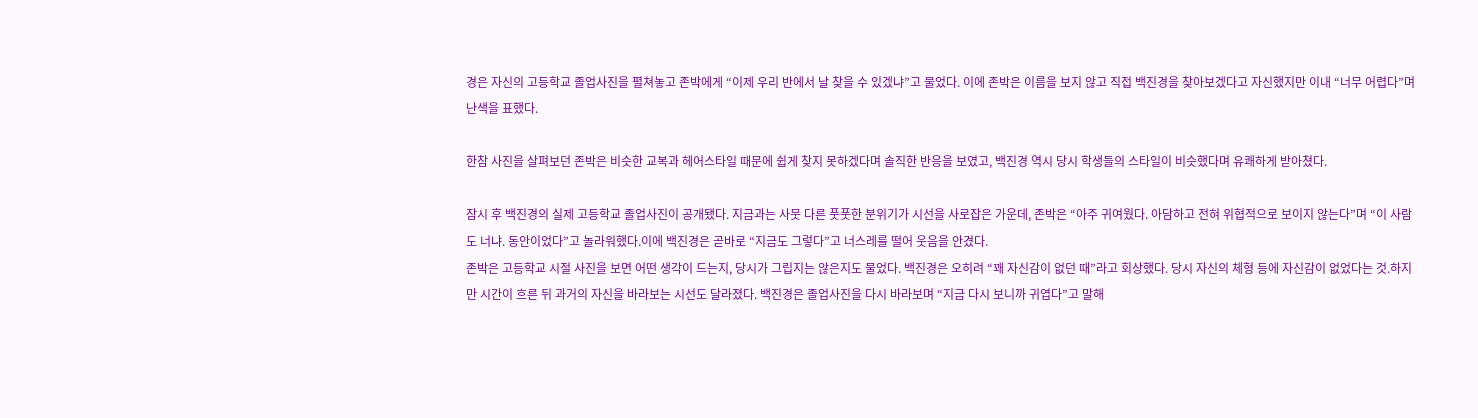경은 자신의 고등학교 졸업사진을 펼쳐놓고 존박에게 “이제 우리 반에서 날 찾을 수 있겠냐”고 물었다. 이에 존박은 이름을 보지 않고 직접 백진경을 찾아보겠다고 자신했지만 이내 “너무 어렵다”며 난색을 표했다.

한참 사진을 살펴보던 존박은 비슷한 교복과 헤어스타일 때문에 쉽게 찾지 못하겠다며 솔직한 반응을 보였고, 백진경 역시 당시 학생들의 스타일이 비슷했다며 유쾌하게 받아쳤다.

잠시 후 백진경의 실제 고등학교 졸업사진이 공개됐다. 지금과는 사뭇 다른 풋풋한 분위기가 시선을 사로잡은 가운데, 존박은 “아주 귀여웠다. 아담하고 전혀 위협적으로 보이지 않는다”며 “이 사람도 너냐. 동안이었다”고 놀라워했다.이에 백진경은 곧바로 “지금도 그렇다”고 너스레를 떨어 웃음을 안겼다.
존박은 고등학교 시절 사진을 보면 어떤 생각이 드는지, 당시가 그립지는 않은지도 물었다. 백진경은 오히려 “꽤 자신감이 없던 때”라고 회상했다. 당시 자신의 체형 등에 자신감이 없었다는 것.하지만 시간이 흐른 뒤 과거의 자신을 바라보는 시선도 달라졌다. 백진경은 졸업사진을 다시 바라보며 “지금 다시 보니까 귀엽다”고 말해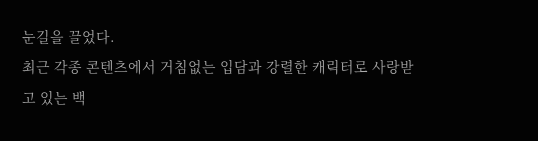눈길을 끌었다.
최근 각종 콘텐츠에서 거침없는 입담과 강렬한 캐릭터로 사랑받고 있는 백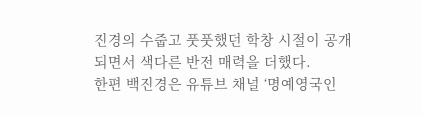진경의 수줍고 풋풋했던 학창 시절이 공개되면서 색다른 반전 매력을 더했다.
한편 백진경은 유튜브 채널 ‘명예영국인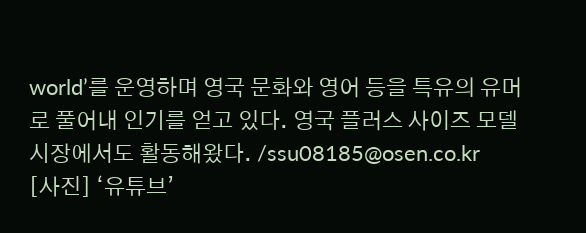world’를 운영하며 영국 문화와 영어 등을 특유의 유머로 풀어내 인기를 얻고 있다. 영국 플러스 사이즈 모델 시장에서도 활동해왔다. /ssu08185@osen.co.kr
[사진] ‘유튜브’